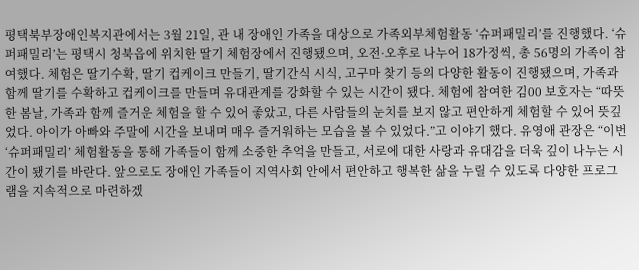평택북부장애인복지관에서는 3월 21일, 관 내 장애인 가족을 대상으로 가족외부체험활동 ‘슈퍼패밀리’를 진행했다. ‘슈퍼패밀리’는 평택시 청북읍에 위치한 딸기 체험장에서 진행됐으며, 오전·오후로 나누어 18가정씩, 총 56명의 가족이 참여했다. 체험은 딸기수확, 딸기 컵케이크 만들기, 딸기간식 시식, 고구마 찾기 등의 다양한 활동이 진행됐으며, 가족과 함께 딸기를 수확하고 컵케이크를 만들며 유대관계를 강화할 수 있는 시간이 됐다. 체험에 참여한 김00 보호자는 “따뜻한 봄날, 가족과 함께 즐거운 체험을 할 수 있어 좋았고, 다른 사람들의 눈치를 보지 않고 편안하게 체험할 수 있어 뜻깊었다. 아이가 아빠와 주말에 시간을 보내며 매우 즐거워하는 모습을 볼 수 있었다.”고 이야기 했다. 유영애 관장은 “이번 ‘슈퍼패밀리’ 체험활동을 통해 가족들이 함께 소중한 추억을 만들고, 서로에 대한 사랑과 유대감을 더욱 깊이 나누는 시간이 됐기를 바란다. 앞으로도 장애인 가족들이 지역사회 안에서 편안하고 행복한 삶을 누릴 수 있도록 다양한 프로그램을 지속적으로 마련하겠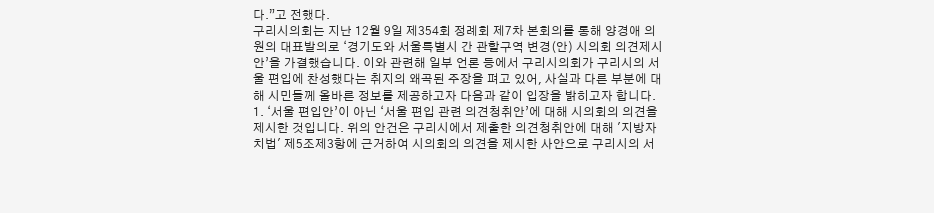다.”고 전했다.
구리시의회는 지난 12월 9일 제354회 정례회 제7차 본회의를 통해 양경애 의원의 대표발의로 ‘경기도와 서울특별시 간 관할구역 변경(안) 시의회 의견제시안’을 가결했습니다. 이와 관련해 일부 언론 등에서 구리시의회가 구리시의 서울 편입에 찬성했다는 취지의 왜곡된 주장을 펴고 있어, 사실과 다른 부분에 대해 시민들께 올바른 정보를 제공하고자 다음과 같이 입장을 밝히고자 합니다. 1. ‘서울 편입안’이 아닌 ‘서울 편입 관련 의견청취안’에 대해 시의회의 의견을 제시한 것입니다. 위의 안건은 구리시에서 제출한 의견청취안에 대해 '지방자치법' 제5조제3항에 근거하여 시의회의 의견을 제시한 사안으로 구리시의 서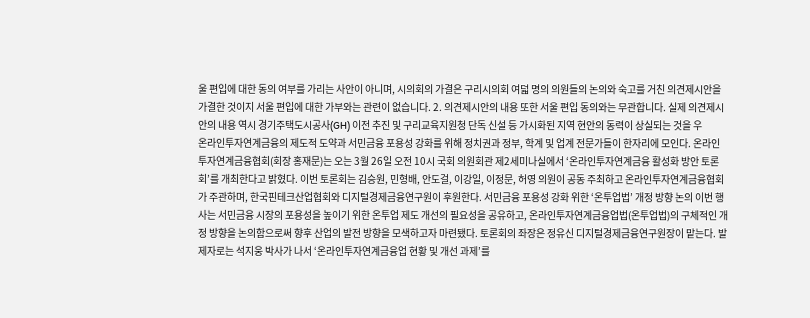울 편입에 대한 동의 여부를 가리는 사안이 아니며, 시의회의 가결은 구리시의회 여덟 명의 의원들의 논의와 숙고를 거친 의견제시안을 가결한 것이지 서울 편입에 대한 가부와는 관련이 없습니다. 2. 의견제시안의 내용 또한 서울 편입 동의와는 무관합니다. 실제 의견제시안의 내용 역시 경기주택도시공사(GH) 이전 추진 및 구리교육지원청 단독 신설 등 가시화된 지역 현안의 동력이 상실되는 것을 우
온라인투자연계금융의 제도적 도약과 서민금융 포용성 강화를 위해 정치권과 정부, 학계 및 업계 전문가들이 한자리에 모인다. 온라인투자연계금융협회(회장 홍재문)는 오는 3월 26일 오전 10시 국회 의원회관 제2세미나실에서 ‘온라인투자연계금융 활성화 방안 토론회’를 개최한다고 밝혔다. 이번 토론회는 김승원, 민형배, 안도걸, 이강일, 이정문, 허영 의원이 공동 주최하고 온라인투자연계금융협회가 주관하며, 한국핀테크산업협회와 디지털경제금융연구원이 후원한다. 서민금융 포용성 강화 위한 ‘온투업법’ 개정 방향 논의 이번 행사는 서민금융 시장의 포용성을 높이기 위한 온투업 제도 개선의 필요성을 공유하고, 온라인투자연계금융업법(온투업법)의 구체적인 개정 방향을 논의함으로써 향후 산업의 발전 방향을 모색하고자 마련됐다. 토론회의 좌장은 정유신 디지털경제금융연구원장이 맡는다. 발제자로는 석지웅 박사가 나서 ‘온라인투자연계금융업 현황 및 개선 과제’를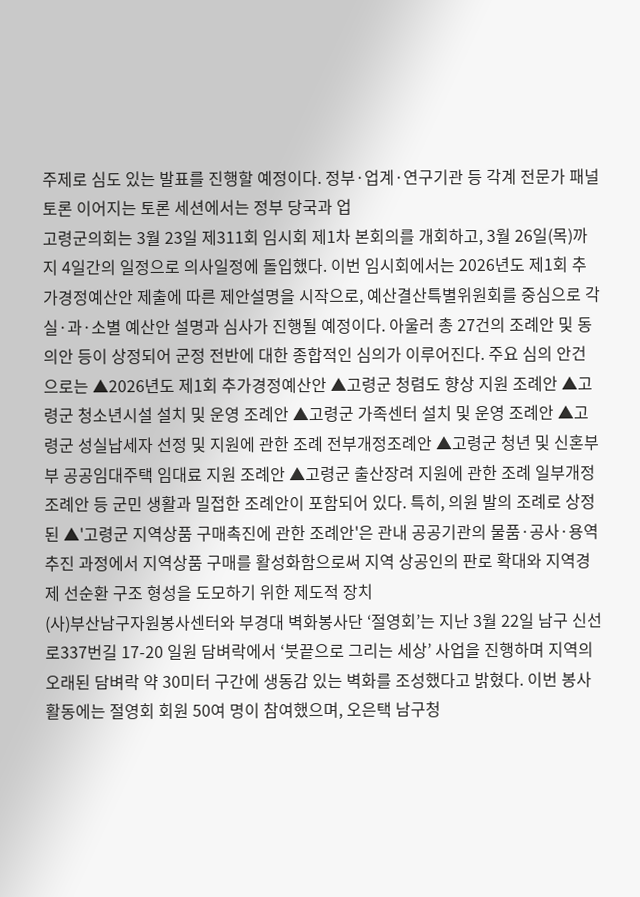주제로 심도 있는 발표를 진행할 예정이다. 정부·업계·연구기관 등 각계 전문가 패널 토론 이어지는 토론 세션에서는 정부 당국과 업
고령군의회는 3월 23일 제311회 임시회 제1차 본회의를 개회하고, 3월 26일(목)까지 4일간의 일정으로 의사일정에 돌입했다. 이번 임시회에서는 2026년도 제1회 추가경정예산안 제출에 따른 제안설명을 시작으로, 예산결산특별위원회를 중심으로 각 실·과·소별 예산안 설명과 심사가 진행될 예정이다. 아울러 총 27건의 조례안 및 동의안 등이 상정되어 군정 전반에 대한 종합적인 심의가 이루어진다. 주요 심의 안건으로는 ▲2026년도 제1회 추가경정예산안 ▲고령군 청렴도 향상 지원 조례안 ▲고령군 청소년시설 설치 및 운영 조례안 ▲고령군 가족센터 설치 및 운영 조례안 ▲고령군 성실납세자 선정 및 지원에 관한 조례 전부개정조례안 ▲고령군 청년 및 신혼부부 공공임대주택 임대료 지원 조례안 ▲고령군 출산장려 지원에 관한 조례 일부개정조례안 등 군민 생활과 밀접한 조례안이 포함되어 있다. 특히, 의원 발의 조례로 상정된 ▲'고령군 지역상품 구매촉진에 관한 조례안'은 관내 공공기관의 물품·공사·용역 추진 과정에서 지역상품 구매를 활성화함으로써 지역 상공인의 판로 확대와 지역경제 선순환 구조 형성을 도모하기 위한 제도적 장치
(사)부산남구자원봉사센터와 부경대 벽화봉사단 ‘절영회’는 지난 3월 22일 남구 신선로337번길 17-20 일원 담벼락에서 ‘붓끝으로 그리는 세상’ 사업을 진행하며 지역의 오래된 담벼락 약 30미터 구간에 생동감 있는 벽화를 조성했다고 밝혔다. 이번 봉사활동에는 절영회 회원 50여 명이 참여했으며, 오은택 남구청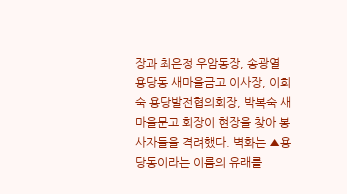장과 최은정 우암동장, 송광열 용당동 새마을금고 이사장, 이희숙 용당발전협의회장, 박복숙 새마을문고 회장이 현장을 찾아 봉사자들을 격려했다. 벽화는 ▲용당동이라는 이름의 유래를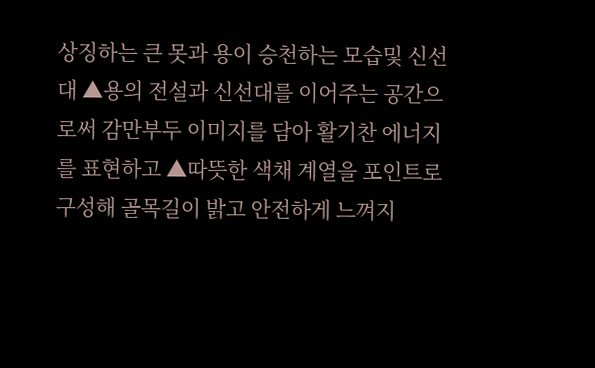상징하는 큰 못과 용이 승천하는 모습및 신선대 ▲용의 전설과 신선대를 이어주는 공간으로써 감만부두 이미지를 담아 활기찬 에너지를 표현하고 ▲따뜻한 색채 계열을 포인트로 구성해 골목길이 밝고 안전하게 느껴지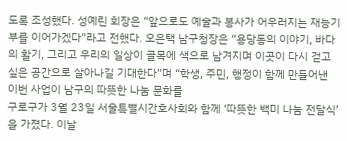도록 조성했다. 성예린 회장은 “앞으로도 예술과 봉사가 어우러지는 재능기부를 이어가겠다”라고 전했다. 오은택 남구청장은 “용당동의 이야기, 바다의 활기, 그리고 우리의 일상이 골목에 색으로 남겨지며 이곳이 다시 걷고 싶은 공간으로 살아나길 기대한다”며 “학생, 주민, 행정이 함께 만들어낸 이번 사업이 남구의 따뜻한 나눔 문화를
구로구가 3월 23일 서울특별시간호사회와 함께 ‘따뜻한 백미 나눔 전달식’을 가졌다. 이날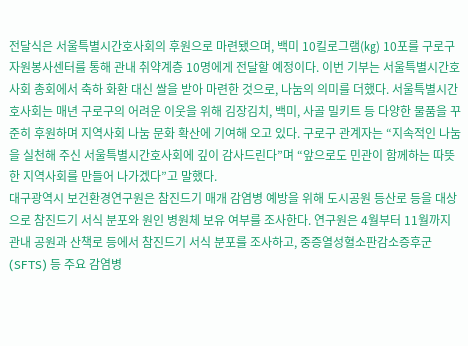전달식은 서울특별시간호사회의 후원으로 마련됐으며, 백미 10킬로그램(㎏) 10포를 구로구자원봉사센터를 통해 관내 취약계층 10명에게 전달할 예정이다. 이번 기부는 서울특별시간호사회 총회에서 축하 화환 대신 쌀을 받아 마련한 것으로, 나눔의 의미를 더했다. 서울특별시간호사회는 매년 구로구의 어려운 이웃을 위해 김장김치, 백미, 사골 밀키트 등 다양한 물품을 꾸준히 후원하며 지역사회 나눔 문화 확산에 기여해 오고 있다. 구로구 관계자는 “지속적인 나눔을 실천해 주신 서울특별시간호사회에 깊이 감사드린다”며 “앞으로도 민관이 함께하는 따뜻한 지역사회를 만들어 나가겠다”고 말했다.
대구광역시 보건환경연구원은 참진드기 매개 감염병 예방을 위해 도시공원 등산로 등을 대상으로 참진드기 서식 분포와 원인 병원체 보유 여부를 조사한다. 연구원은 4월부터 11월까지 관내 공원과 산책로 등에서 참진드기 서식 분포를 조사하고, 중증열성혈소판감소증후군(SFTS) 등 주요 감염병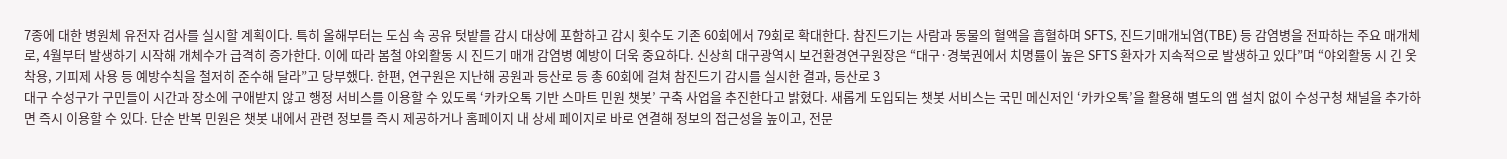7종에 대한 병원체 유전자 검사를 실시할 계획이다. 특히 올해부터는 도심 속 공유 텃밭를 감시 대상에 포함하고 감시 횟수도 기존 60회에서 79회로 확대한다. 참진드기는 사람과 동물의 혈액을 흡혈하며 SFTS, 진드기매개뇌염(TBE) 등 감염병을 전파하는 주요 매개체로, 4월부터 발생하기 시작해 개체수가 급격히 증가한다. 이에 따라 봄철 야외활동 시 진드기 매개 감염병 예방이 더욱 중요하다. 신상희 대구광역시 보건환경연구원장은 “대구·경북권에서 치명률이 높은 SFTS 환자가 지속적으로 발생하고 있다”며 “야외활동 시 긴 옷 착용, 기피제 사용 등 예방수칙을 철저히 준수해 달라”고 당부했다. 한편, 연구원은 지난해 공원과 등산로 등 총 60회에 걸쳐 참진드기 감시를 실시한 결과, 등산로 3
대구 수성구가 구민들이 시간과 장소에 구애받지 않고 행정 서비스를 이용할 수 있도록 ‘카카오톡 기반 스마트 민원 챗봇’ 구축 사업을 추진한다고 밝혔다. 새롭게 도입되는 챗봇 서비스는 국민 메신저인 ‘카카오톡’을 활용해 별도의 앱 설치 없이 수성구청 채널을 추가하면 즉시 이용할 수 있다. 단순 반복 민원은 챗봇 내에서 관련 정보를 즉시 제공하거나 홈페이지 내 상세 페이지로 바로 연결해 정보의 접근성을 높이고, 전문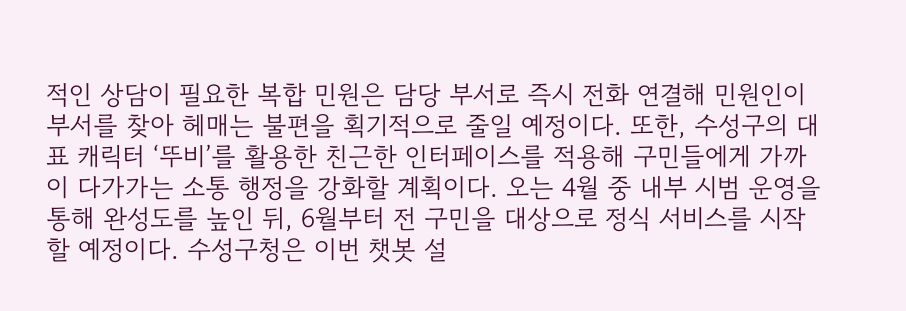적인 상담이 필요한 복합 민원은 담당 부서로 즉시 전화 연결해 민원인이 부서를 찾아 헤매는 불편을 획기적으로 줄일 예정이다. 또한, 수성구의 대표 캐릭터 ‘뚜비’를 활용한 친근한 인터페이스를 적용해 구민들에게 가까이 다가가는 소통 행정을 강화할 계획이다. 오는 4월 중 내부 시범 운영을 통해 완성도를 높인 뒤, 6월부터 전 구민을 대상으로 정식 서비스를 시작할 예정이다. 수성구청은 이번 챗봇 설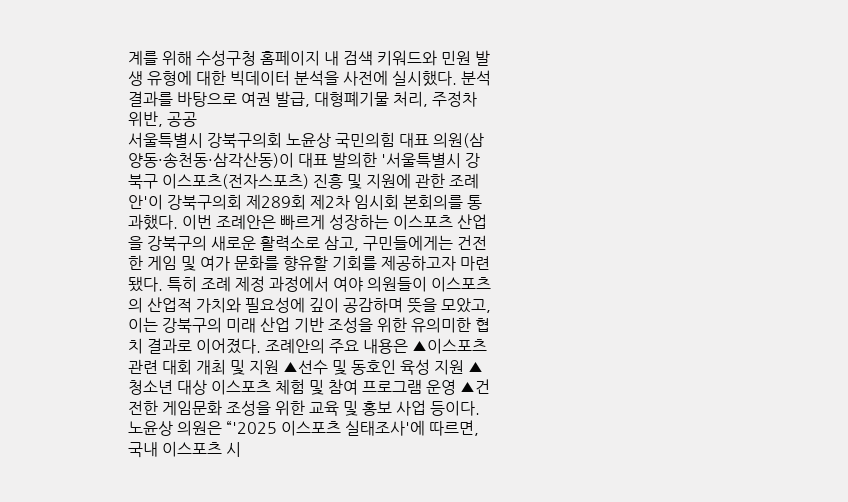계를 위해 수성구청 홈페이지 내 검색 키워드와 민원 발생 유형에 대한 빅데이터 분석을 사전에 실시했다. 분석 결과를 바탕으로 여권 발급, 대형폐기물 처리, 주정차 위반, 공공
서울특별시 강북구의회 노윤상 국민의힘 대표 의원(삼양동·송천동·삼각산동)이 대표 발의한 '서울특별시 강북구 이스포츠(전자스포츠) 진흥 및 지원에 관한 조례안'이 강북구의회 제289회 제2차 임시회 본회의를 통과했다. 이번 조례안은 빠르게 성장하는 이스포츠 산업을 강북구의 새로운 활력소로 삼고, 구민들에게는 건전한 게임 및 여가 문화를 향유할 기회를 제공하고자 마련됐다. 특히 조례 제정 과정에서 여야 의원들이 이스포츠의 산업적 가치와 필요성에 깊이 공감하며 뜻을 모았고, 이는 강북구의 미래 산업 기반 조성을 위한 유의미한 협치 결과로 이어졌다. 조례안의 주요 내용은 ▲이스포츠 관련 대회 개최 및 지원 ▲선수 및 동호인 육성 지원 ▲청소년 대상 이스포츠 체험 및 참여 프로그램 운영 ▲건전한 게임문화 조성을 위한 교육 및 홍보 사업 등이다. 노윤상 의원은 “'2025 이스포츠 실태조사'에 따르면, 국내 이스포츠 시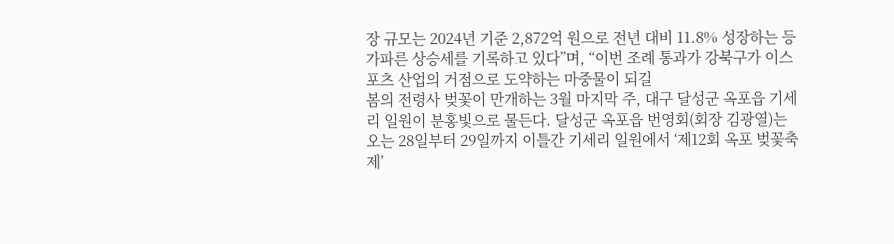장 규모는 2024년 기준 2,872억 원으로 전년 대비 11.8% 성장하는 등 가파른 상승세를 기록하고 있다”며, “이번 조례 통과가 강북구가 이스포츠 산업의 거점으로 도약하는 마중물이 되길
봄의 전령사 벚꽃이 만개하는 3월 마지막 주, 대구 달성군 옥포읍 기세리 일원이 분홍빛으로 물든다. 달성군 옥포읍 번영회(회장 김광열)는 오는 28일부터 29일까지 이틀간 기세리 일원에서 ‘제12회 옥포 벚꽃축제’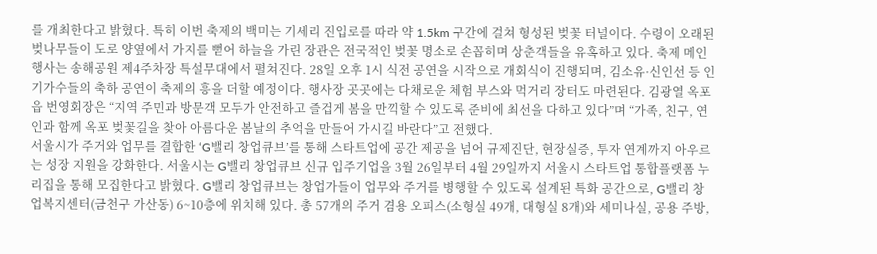를 개최한다고 밝혔다. 특히 이번 축제의 백미는 기세리 진입로를 따라 약 1.5km 구간에 걸쳐 형성된 벚꽃 터널이다. 수령이 오래된 벚나무들이 도로 양옆에서 가지를 뻗어 하늘을 가린 장관은 전국적인 벚꽃 명소로 손꼽히며 상춘객들을 유혹하고 있다. 축제 메인 행사는 송해공원 제4주차장 특설무대에서 펼쳐진다. 28일 오후 1시 식전 공연을 시작으로 개회식이 진행되며, 김소유·신인선 등 인기가수들의 축하 공연이 축제의 흥을 더할 예정이다. 행사장 곳곳에는 다채로운 체험 부스와 먹거리 장터도 마련된다. 김광열 옥포읍 번영회장은 “지역 주민과 방문객 모두가 안전하고 즐겁게 봄을 만끽할 수 있도록 준비에 최선을 다하고 있다”며 “가족, 친구, 연인과 함께 옥포 벚꽃길을 찾아 아름다운 봄날의 추억을 만들어 가시길 바란다”고 전했다.
서울시가 주거와 업무를 결합한 ‘G밸리 창업큐브’를 통해 스타트업에 공간 제공을 넘어 규제진단, 현장실증, 투자 연계까지 아우르는 성장 지원을 강화한다. 서울시는 G밸리 창업큐브 신규 입주기업을 3월 26일부터 4월 29일까지 서울시 스타트업 통합플랫폼 누리집을 통해 모집한다고 밝혔다. G밸리 창업큐브는 창업가들이 업무와 주거를 병행할 수 있도록 설계된 특화 공간으로, G밸리 창업복지센터(금천구 가산동) 6~10층에 위치해 있다. 총 57개의 주거 겸용 오피스(소형실 49개, 대형실 8개)와 세미나실, 공용 주방,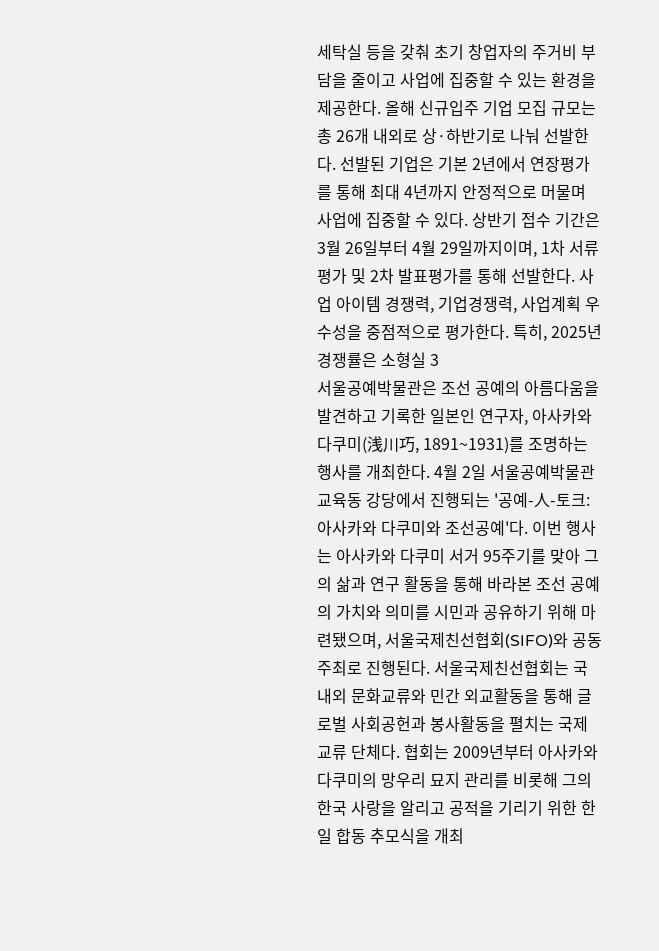세탁실 등을 갖춰 초기 창업자의 주거비 부담을 줄이고 사업에 집중할 수 있는 환경을 제공한다. 올해 신규입주 기업 모집 규모는 총 26개 내외로 상·하반기로 나눠 선발한다. 선발된 기업은 기본 2년에서 연장평가를 통해 최대 4년까지 안정적으로 머물며 사업에 집중할 수 있다. 상반기 접수 기간은 3월 26일부터 4월 29일까지이며, 1차 서류평가 및 2차 발표평가를 통해 선발한다. 사업 아이템 경쟁력, 기업경쟁력, 사업계획 우수성을 중점적으로 평가한다. 특히, 2025년 경쟁률은 소형실 3
서울공예박물관은 조선 공예의 아름다움을 발견하고 기록한 일본인 연구자, 아사카와 다쿠미(浅川巧, 1891~1931)를 조명하는 행사를 개최한다. 4월 2일 서울공예박물관 교육동 강당에서 진행되는 '공예-人-토크: 아사카와 다쿠미와 조선공예'다. 이번 행사는 아사카와 다쿠미 서거 95주기를 맞아 그의 삶과 연구 활동을 통해 바라본 조선 공예의 가치와 의미를 시민과 공유하기 위해 마련됐으며, 서울국제친선협회(SIFO)와 공동 주최로 진행된다. 서울국제친선협회는 국내외 문화교류와 민간 외교활동을 통해 글로벌 사회공헌과 봉사활동을 펼치는 국제교류 단체다. 협회는 2009년부터 아사카와 다쿠미의 망우리 묘지 관리를 비롯해 그의 한국 사랑을 알리고 공적을 기리기 위한 한일 합동 추모식을 개최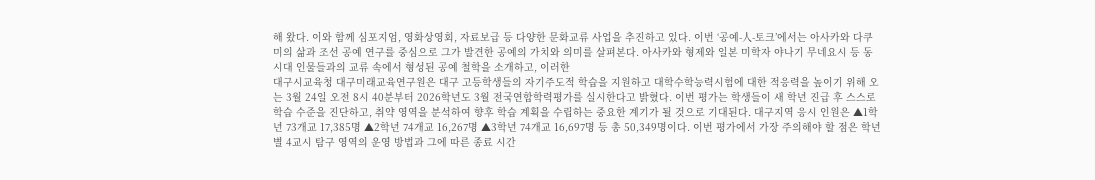해 왔다. 이와 함께 심포지엄, 영화상영회, 자료보급 등 다양한 문화교류 사업을 추진하고 있다. 이번 ‘공예-人-토크’에서는 아사카와 다쿠미의 삶과 조선 공예 연구를 중심으로 그가 발견한 공예의 가치와 의미를 살펴본다. 아사카와 형제와 일본 미학자 야나기 무네요시 등 동시대 인물들과의 교류 속에서 형성된 공예 철학을 소개하고, 이러한
대구시교육청 대구미래교육연구원은 대구 고등학생들의 자기주도적 학습을 지원하고 대학수학능력시험에 대한 적응력을 높이기 위해 오는 3월 24일 오전 8시 40분부터 2026학년도 3월 전국연합학력평가를 실시한다고 밝혔다. 이번 평가는 학생들이 새 학년 진급 후 스스로 학습 수준을 진단하고, 취약 영역을 분석하여 향후 학습 계획을 수립하는 중요한 계기가 될 것으로 기대된다. 대구지역 응시 인원은 ▲1학년 73개교 17,385명 ▲2학년 74개교 16,267명 ▲3학년 74개교 16,697명 등 총 50,349명이다. 이번 평가에서 가장 주의해야 할 점은 학년별 4교시 탐구 영역의 운영 방법과 그에 따른 종료 시간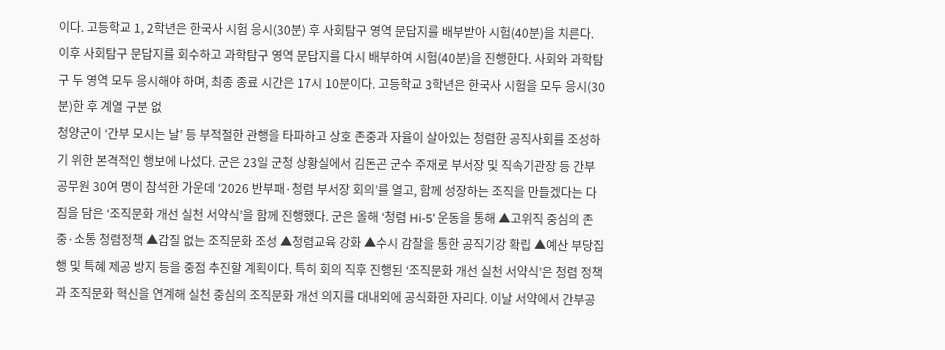이다. 고등학교 1, 2학년은 한국사 시험 응시(30분) 후 사회탐구 영역 문답지를 배부받아 시험(40분)을 치른다. 이후 사회탐구 문답지를 회수하고 과학탐구 영역 문답지를 다시 배부하여 시험(40분)을 진행한다. 사회와 과학탐구 두 영역 모두 응시해야 하며, 최종 종료 시간은 17시 10분이다. 고등학교 3학년은 한국사 시험을 모두 응시(30분)한 후 계열 구분 없
청양군이 ‘간부 모시는 날’ 등 부적절한 관행을 타파하고 상호 존중과 자율이 살아있는 청렴한 공직사회를 조성하기 위한 본격적인 행보에 나섰다. 군은 23일 군청 상황실에서 김돈곤 군수 주재로 부서장 및 직속기관장 등 간부공무원 30여 명이 참석한 가운데 ‘2026 반부패·청렴 부서장 회의’를 열고, 함께 성장하는 조직을 만들겠다는 다짐을 담은 ‘조직문화 개선 실천 서약식’을 함께 진행했다. 군은 올해 ‘청렴 Hi-5’ 운동을 통해 ▲고위직 중심의 존중·소통 청렴정책 ▲갑질 없는 조직문화 조성 ▲청렴교육 강화 ▲수시 감찰을 통한 공직기강 확립 ▲예산 부당집행 및 특혜 제공 방지 등을 중점 추진할 계획이다. 특히 회의 직후 진행된 ‘조직문화 개선 실천 서약식’은 청렴 정책과 조직문화 혁신을 연계해 실천 중심의 조직문화 개선 의지를 대내외에 공식화한 자리다. 이날 서약에서 간부공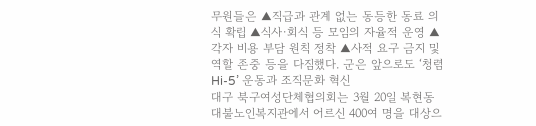무원들은 ▲직급과 관계 없는 동등한 동료 의식 확립 ▲식사·회식 등 모임의 자율적 운영 ▲각자 비용 부담 원칙 정착 ▲사적 요구 금지 및 역할 존중 등을 다짐했다. 군은 앞으로도 ‘청렴 Hi-5’ 운동과 조직문화 혁신
대구 북구여성단체협의회는 3월 20일 복현동 대불노인복지관에서 어르신 400여 명을 대상으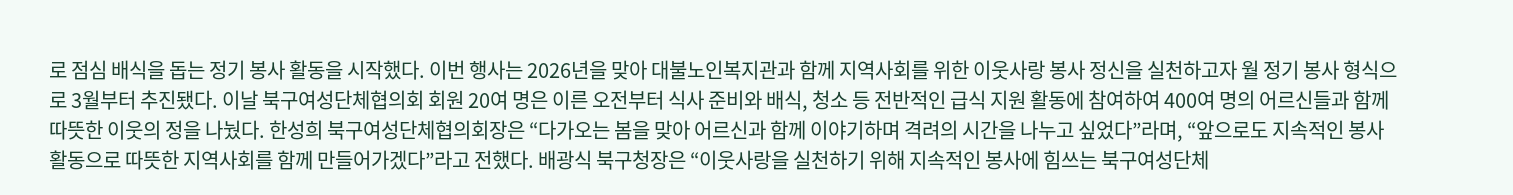로 점심 배식을 돕는 정기 봉사 활동을 시작했다. 이번 행사는 2026년을 맞아 대불노인복지관과 함께 지역사회를 위한 이웃사랑 봉사 정신을 실천하고자 월 정기 봉사 형식으로 3월부터 추진됐다. 이날 북구여성단체협의회 회원 20여 명은 이른 오전부터 식사 준비와 배식, 청소 등 전반적인 급식 지원 활동에 참여하여 400여 명의 어르신들과 함께 따뜻한 이웃의 정을 나눴다. 한성희 북구여성단체협의회장은 “다가오는 봄을 맞아 어르신과 함께 이야기하며 격려의 시간을 나누고 싶었다”라며, “앞으로도 지속적인 봉사 활동으로 따뜻한 지역사회를 함께 만들어가겠다”라고 전했다. 배광식 북구청장은 “이웃사랑을 실천하기 위해 지속적인 봉사에 힘쓰는 북구여성단체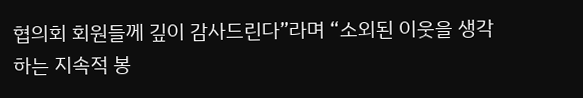협의회 회원들께 깊이 감사드린다”라며 “소외된 이웃을 생각하는 지속적 봉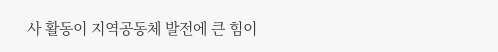사 활동이 지역공동체 발전에 큰 힘이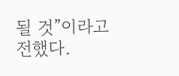될 것”이라고 전했다.